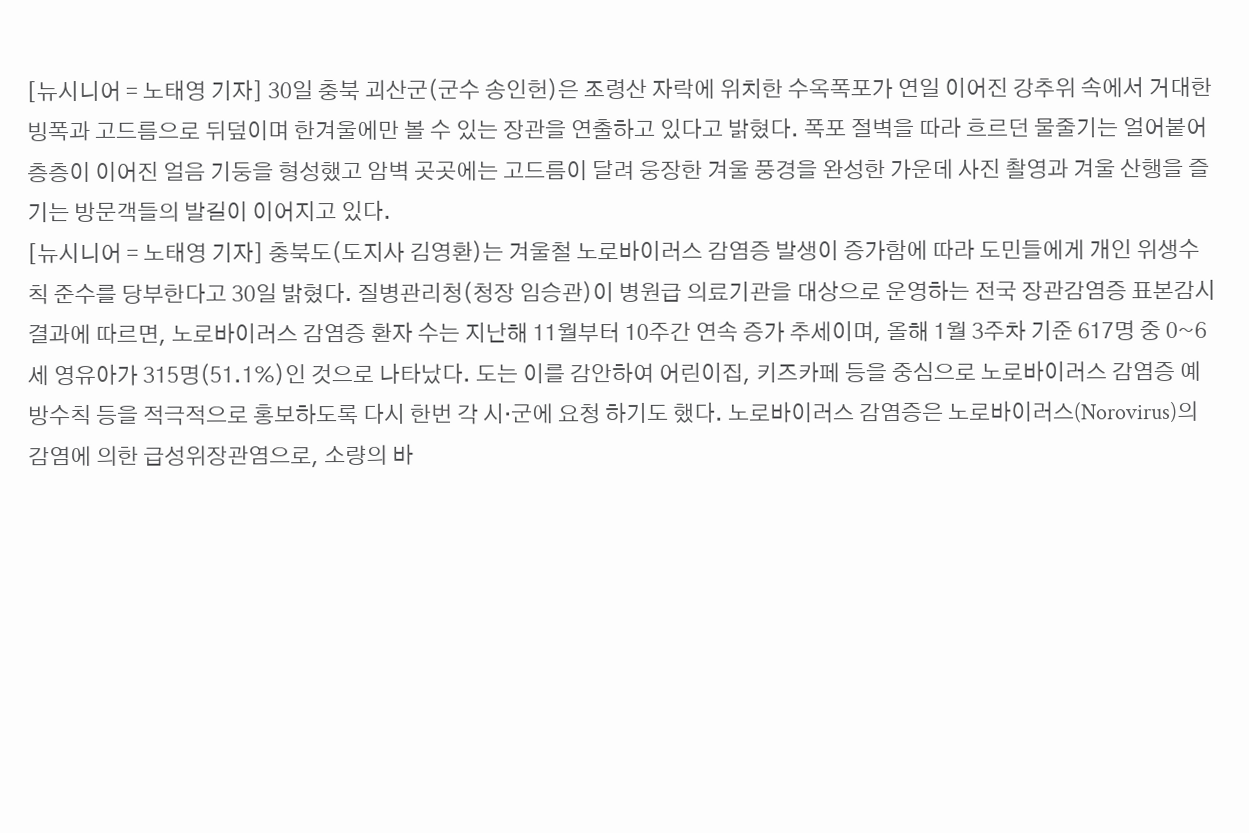[뉴시니어 = 노태영 기자] 30일 충북 괴산군(군수 송인헌)은 조령산 자락에 위치한 수옥폭포가 연일 이어진 강추위 속에서 거대한 빙폭과 고드름으로 뒤덮이며 한겨울에만 볼 수 있는 장관을 연출하고 있다고 밝혔다. 폭포 절벽을 따라 흐르던 물줄기는 얼어붙어 층층이 이어진 얼음 기둥을 형성했고 암벽 곳곳에는 고드름이 달려 웅장한 겨울 풍경을 완성한 가운데 사진 촬영과 겨울 산행을 즐기는 방문객들의 발길이 이어지고 있다.
[뉴시니어 = 노태영 기자] 충북도(도지사 김영환)는 겨울철 노로바이러스 감염증 발생이 증가함에 따라 도민들에게 개인 위생수칙 준수를 당부한다고 30일 밝혔다. 질병관리청(청장 임승관)이 병원급 의료기관을 대상으로 운영하는 전국 장관감염증 표본감시 결과에 따르면, 노로바이러스 감염증 환자 수는 지난해 11월부터 10주간 연속 증가 추세이며, 올해 1월 3주차 기준 617명 중 0~6세 영유아가 315명(51.1%)인 것으로 나타났다. 도는 이를 감안하여 어린이집, 키즈카페 등을 중심으로 노로바이러스 감염증 예방수칙 등을 적극적으로 홍보하도록 다시 한번 각 시·군에 요청 하기도 했다. 노로바이러스 감염증은 노로바이러스(Norovirus)의 감염에 의한 급성위장관염으로, 소량의 바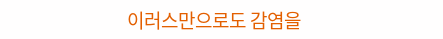이러스만으로도 감염을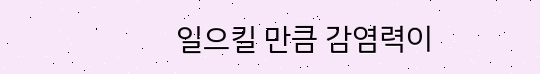일으킬 만큼 감염력이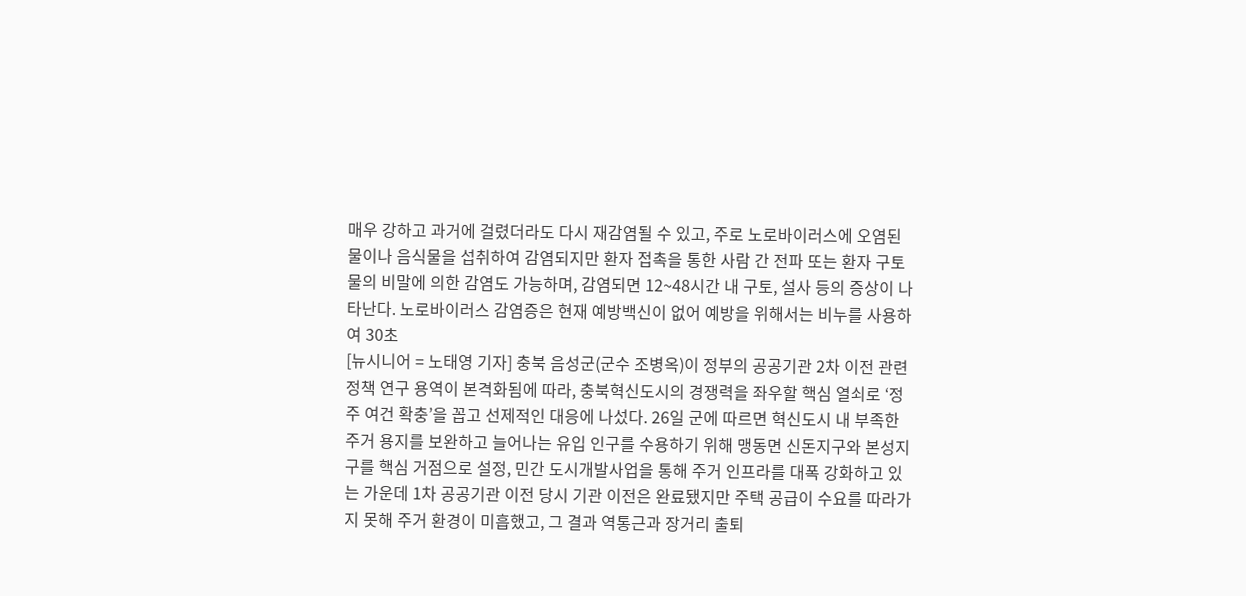매우 강하고 과거에 걸렸더라도 다시 재감염될 수 있고, 주로 노로바이러스에 오염된 물이나 음식물을 섭취하여 감염되지만 환자 접촉을 통한 사람 간 전파 또는 환자 구토물의 비말에 의한 감염도 가능하며, 감염되면 12~48시간 내 구토, 설사 등의 증상이 나타난다. 노로바이러스 감염증은 현재 예방백신이 없어 예방을 위해서는 비누를 사용하여 30초
[뉴시니어 = 노태영 기자] 충북 음성군(군수 조병옥)이 정부의 공공기관 2차 이전 관련 정책 연구 용역이 본격화됨에 따라, 충북혁신도시의 경쟁력을 좌우할 핵심 열쇠로 ‘정주 여건 확충’을 꼽고 선제적인 대응에 나섰다. 26일 군에 따르면 혁신도시 내 부족한 주거 용지를 보완하고 늘어나는 유입 인구를 수용하기 위해 맹동면 신돈지구와 본성지구를 핵심 거점으로 설정, 민간 도시개발사업을 통해 주거 인프라를 대폭 강화하고 있는 가운데 1차 공공기관 이전 당시 기관 이전은 완료됐지만 주택 공급이 수요를 따라가지 못해 주거 환경이 미흡했고, 그 결과 역통근과 장거리 출퇴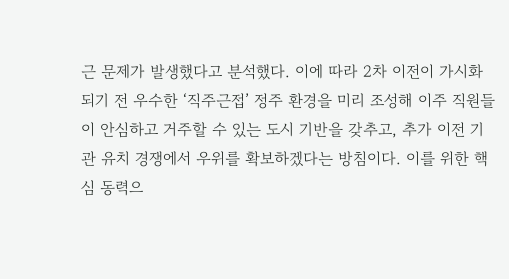근 문제가 발생했다고 분석했다. 이에 따라 2차 이전이 가시화되기 전 우수한 ‘직주근접’ 정주 환경을 미리 조성해 이주 직원들이 안심하고 거주할 수 있는 도시 기반을 갖추고, 추가 이전 기관 유치 경쟁에서 우위를 확보하겠다는 방침이다. 이를 위한 핵심 동력으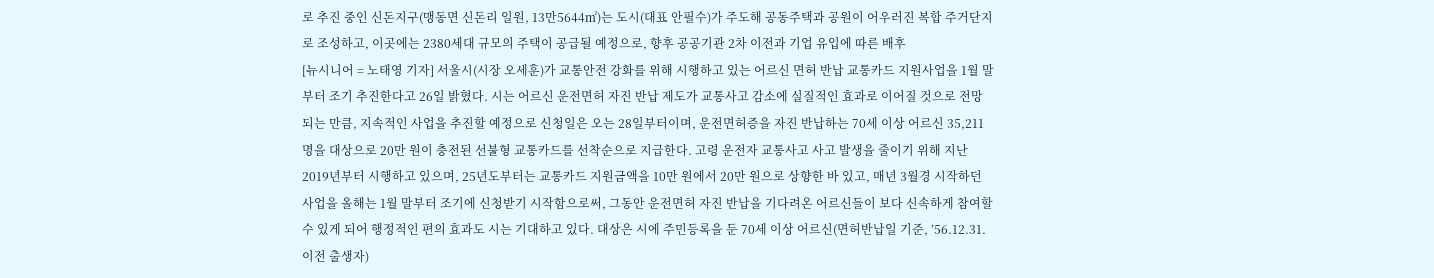로 추진 중인 신돈지구(맹동면 신돈리 일원, 13만5644㎡)는 도시(대표 안필수)가 주도해 공동주택과 공원이 어우러진 복합 주거단지로 조성하고, 이곳에는 2380세대 규모의 주택이 공급될 예정으로, 향후 공공기관 2차 이전과 기업 유입에 따른 배후
[뉴시니어 = 노태영 기자] 서울시(시장 오세훈)가 교통안전 강화를 위해 시행하고 있는 어르신 면허 반납 교통카드 지원사업을 1월 말부터 조기 추진한다고 26일 밝혔다. 시는 어르신 운전면허 자진 반납 제도가 교통사고 감소에 실질적인 효과로 이어질 것으로 전망되는 만큼, 지속적인 사업을 추진할 예정으로 신청일은 오는 28일부터이며, 운전면허증을 자진 반납하는 70세 이상 어르신 35,211명을 대상으로 20만 원이 충전된 선불형 교통카드를 선착순으로 지급한다. 고령 운전자 교통사고 사고 발생을 줄이기 위해 지난 2019년부터 시행하고 있으며, 25년도부터는 교통카드 지원금액을 10만 원에서 20만 원으로 상향한 바 있고, 매년 3월경 시작하던 사업을 올해는 1월 말부터 조기에 신청받기 시작함으로써, 그동안 운전면허 자진 반납을 기다려온 어르신들이 보다 신속하게 참여할 수 있게 되어 행정적인 편의 효과도 시는 기대하고 있다. 대상은 시에 주민등록을 둔 70세 이상 어르신(면허반납일 기준, ’56.12.31.이전 출생자)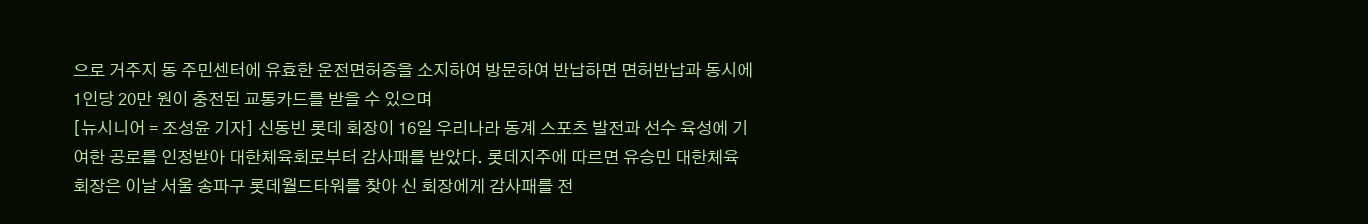으로 거주지 동 주민센터에 유효한 운전면허증을 소지하여 방문하여 반납하면 면허반납과 동시에 1인당 20만 원이 충전된 교통카드를 받을 수 있으며
[뉴시니어 = 조성윤 기자] 신동빈 롯데 회장이 16일 우리나라 동계 스포츠 발전과 선수 육성에 기여한 공로를 인정받아 대한체육회로부터 감사패를 받았다. 롯데지주에 따르면 유승민 대한체육회장은 이날 서울 송파구 롯데월드타워를 찾아 신 회장에게 감사패를 전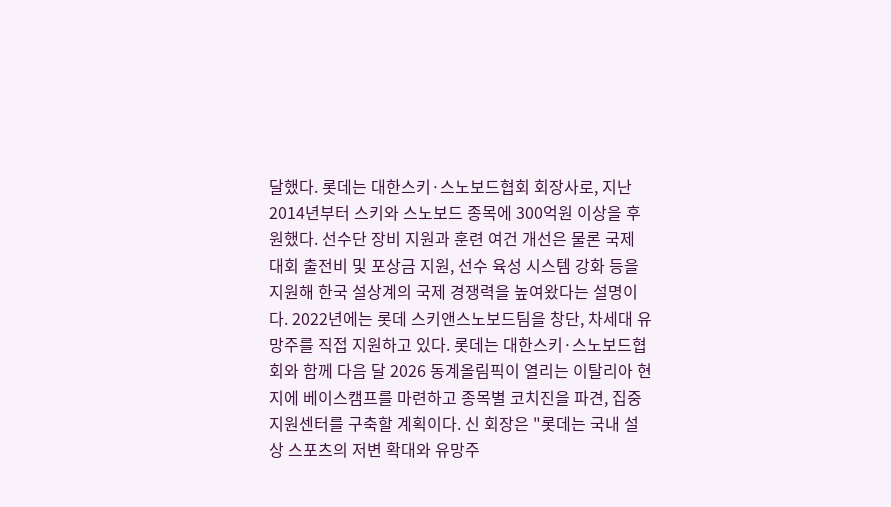달했다. 롯데는 대한스키·스노보드협회 회장사로, 지난 2014년부터 스키와 스노보드 종목에 300억원 이상을 후원했다. 선수단 장비 지원과 훈련 여건 개선은 물론 국제 대회 출전비 및 포상금 지원, 선수 육성 시스템 강화 등을 지원해 한국 설상계의 국제 경쟁력을 높여왔다는 설명이다. 2022년에는 롯데 스키앤스노보드팀을 창단, 차세대 유망주를 직접 지원하고 있다. 롯데는 대한스키·스노보드협회와 함께 다음 달 2026 동계올림픽이 열리는 이탈리아 현지에 베이스캠프를 마련하고 종목별 코치진을 파견, 집중 지원센터를 구축할 계획이다. 신 회장은 "롯데는 국내 설상 스포츠의 저변 확대와 유망주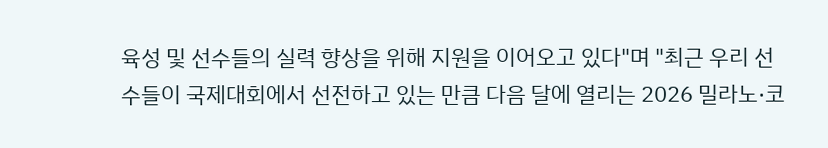육성 및 선수들의 실력 향상을 위해 지원을 이어오고 있다"며 "최근 우리 선수들이 국제대회에서 선전하고 있는 만큼 다음 달에 열리는 2026 밀라노·코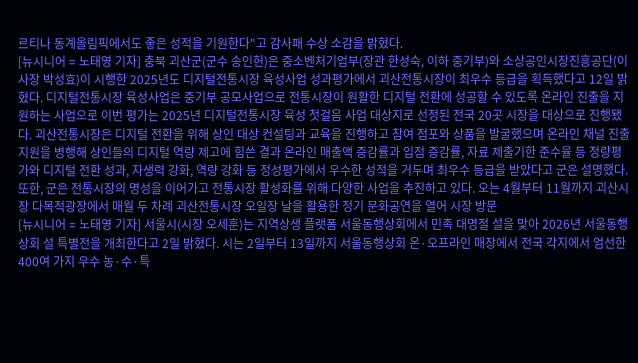르티나 동계올림픽에서도 좋은 성적을 기원한다"고 감사패 수상 소감을 밝혔다.
[뉴시니어 = 노태영 기자] 충북 괴산군(군수 송인헌)은 중소벤처기업부(장관 한성숙, 이하 중기부)와 소상공인시장진흥공단(이사장 박성효)이 시행한 2025년도 디지털전통시장 육성사업 성과평가에서 괴산전통시장이 최우수 등급을 획득했다고 12일 밝혔다. 디지털전통시장 육성사업은 중기부 공모사업으로 전통시장이 원활한 디지털 전환에 성공할 수 있도록 온라인 진출을 지원하는 사업으로 이번 평가는 2025년 디지털전통시장 육성 첫걸음 사업 대상지로 선정된 전국 20곳 시장을 대상으로 진행됐다. 괴산전통시장은 디지털 전환을 위해 상인 대상 컨설팅과 교육을 진행하고 참여 점포와 상품을 발굴했으며 온라인 채널 진출 지원을 병행해 상인들의 디지털 역량 제고에 힘쓴 결과 온라인 매출액 증감률과 입점 증감률, 자료 제출기한 준수율 등 정량평가와 디지털 전환 성과, 자생력 강화, 역량 강화 등 정성평가에서 우수한 성적을 거두며 최우수 등급을 받았다고 군은 설명했다. 또한, 군은 전통시장의 명성을 이어가고 전통시장 활성화를 위해 다양한 사업을 추진하고 있다. 오는 4월부터 11월까지 괴산시장 다목적광장에서 매월 두 차례 괴산전통시장 오일장 날을 활용한 정기 문화공연을 열어 시장 방문
[뉴시니어 = 노태영 기자] 서울시(시장 오세훈)는 지역상생 플랫폼 서울동행상회에서 민족 대명절 설을 맞아 2026년 서울동행상회 설 특별전을 개최한다고 2일 밝혔다. 시는 2일부터 13일까지 서울동행상회 온·오프라인 매장에서 전국 각지에서 엄선한 400여 가지 우수 농·수·특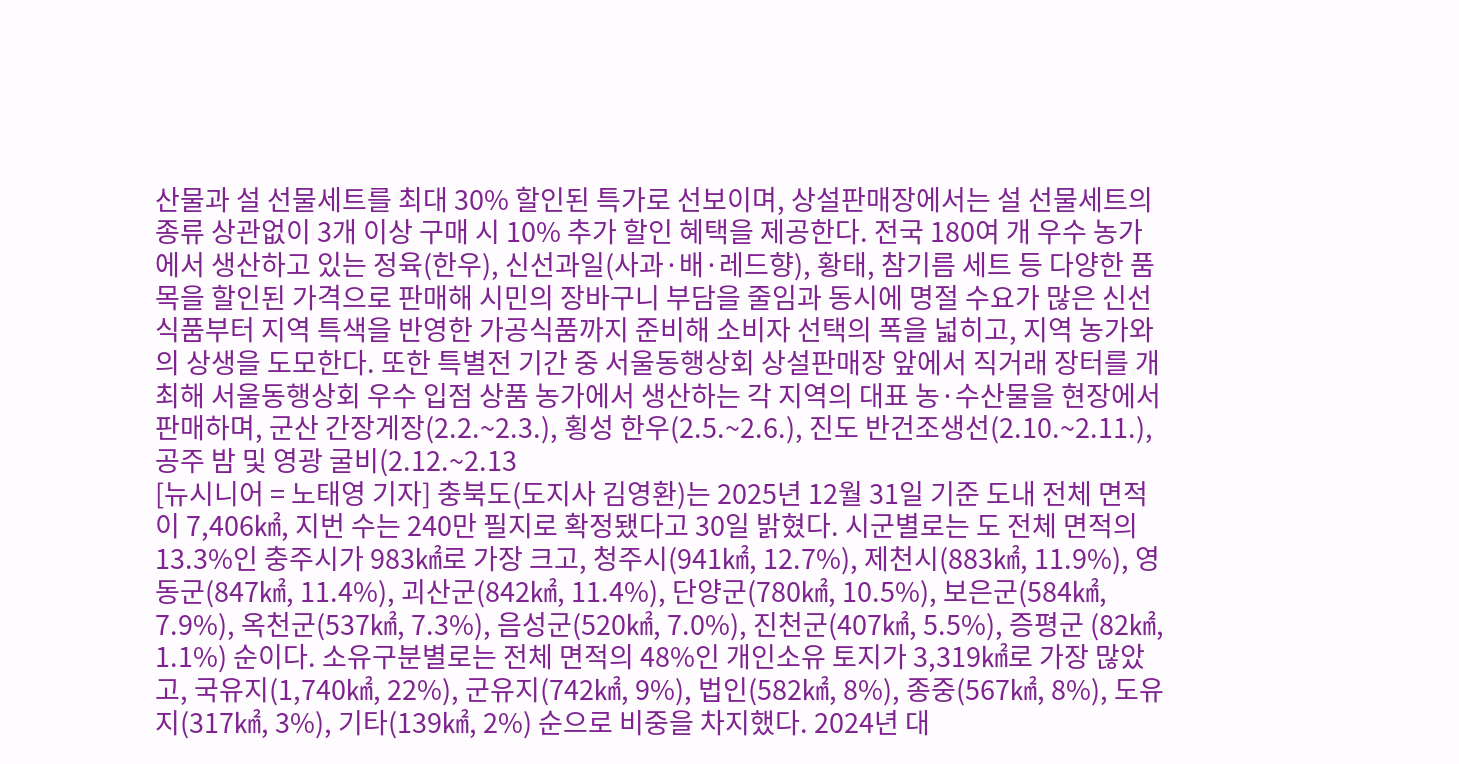산물과 설 선물세트를 최대 30% 할인된 특가로 선보이며, 상설판매장에서는 설 선물세트의 종류 상관없이 3개 이상 구매 시 10% 추가 할인 혜택을 제공한다. 전국 180여 개 우수 농가에서 생산하고 있는 정육(한우), 신선과일(사과·배·레드향), 황태, 참기름 세트 등 다양한 품목을 할인된 가격으로 판매해 시민의 장바구니 부담을 줄임과 동시에 명절 수요가 많은 신선식품부터 지역 특색을 반영한 가공식품까지 준비해 소비자 선택의 폭을 넓히고, 지역 농가와의 상생을 도모한다. 또한 특별전 기간 중 서울동행상회 상설판매장 앞에서 직거래 장터를 개최해 서울동행상회 우수 입점 상품 농가에서 생산하는 각 지역의 대표 농·수산물을 현장에서 판매하며, 군산 간장게장(2.2.~2.3.), 횡성 한우(2.5.~2.6.), 진도 반건조생선(2.10.~2.11.), 공주 밤 및 영광 굴비(2.12.~2.13
[뉴시니어 = 노태영 기자] 충북도(도지사 김영환)는 2025년 12월 31일 기준 도내 전체 면적이 7,406㎢, 지번 수는 240만 필지로 확정됐다고 30일 밝혔다. 시군별로는 도 전체 면적의 13.3%인 충주시가 983㎢로 가장 크고, 청주시(941㎢, 12.7%), 제천시(883㎢, 11.9%), 영동군(847㎢, 11.4%), 괴산군(842㎢, 11.4%), 단양군(780㎢, 10.5%), 보은군(584㎢, 7.9%), 옥천군(537㎢, 7.3%), 음성군(520㎢, 7.0%), 진천군(407㎢, 5.5%), 증평군 (82㎢, 1.1%) 순이다. 소유구분별로는 전체 면적의 48%인 개인소유 토지가 3,319㎢로 가장 많았고, 국유지(1,740㎢, 22%), 군유지(742㎢, 9%), 법인(582㎢, 8%), 종중(567㎢, 8%), 도유지(317㎢, 3%), 기타(139㎢, 2%) 순으로 비중을 차지했다. 2024년 대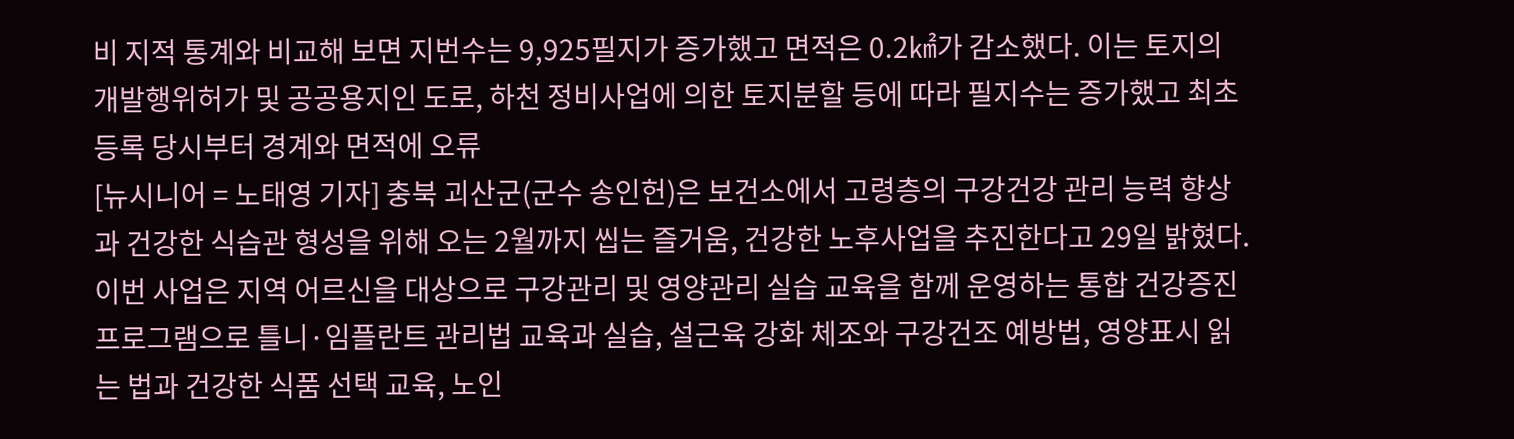비 지적 통계와 비교해 보면 지번수는 9,925필지가 증가했고 면적은 0.2㎢가 감소했다. 이는 토지의 개발행위허가 및 공공용지인 도로, 하천 정비사업에 의한 토지분할 등에 따라 필지수는 증가했고 최초 등록 당시부터 경계와 면적에 오류
[뉴시니어 = 노태영 기자] 충북 괴산군(군수 송인헌)은 보건소에서 고령층의 구강건강 관리 능력 향상과 건강한 식습관 형성을 위해 오는 2월까지 씹는 즐거움, 건강한 노후사업을 추진한다고 29일 밝혔다. 이번 사업은 지역 어르신을 대상으로 구강관리 및 영양관리 실습 교육을 함께 운영하는 통합 건강증진 프로그램으로 틀니·임플란트 관리법 교육과 실습, 설근육 강화 체조와 구강건조 예방법, 영양표시 읽는 법과 건강한 식품 선택 교육, 노인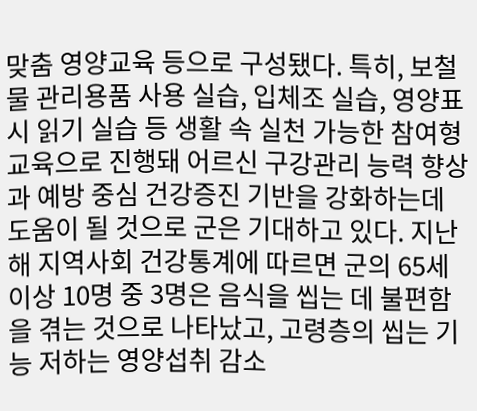맞춤 영양교육 등으로 구성됐다. 특히, 보철물 관리용품 사용 실습, 입체조 실습, 영양표시 읽기 실습 등 생활 속 실천 가능한 참여형 교육으로 진행돼 어르신 구강관리 능력 향상과 예방 중심 건강증진 기반을 강화하는데 도움이 될 것으로 군은 기대하고 있다. 지난해 지역사회 건강통계에 따르면 군의 65세 이상 10명 중 3명은 음식을 씹는 데 불편함을 겪는 것으로 나타났고, 고령층의 씹는 기능 저하는 영양섭취 감소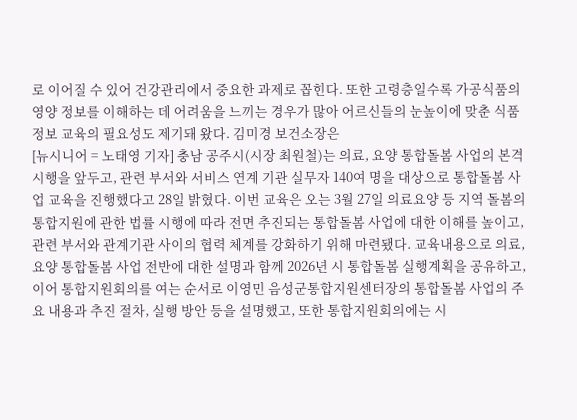로 이어질 수 있어 건강관리에서 중요한 과제로 꼽힌다. 또한 고령층일수록 가공식품의 영양 정보를 이해하는 데 어려움을 느끼는 경우가 많아 어르신들의 눈높이에 맞춘 식품 정보 교육의 필요성도 제기돼 왔다. 김미경 보건소장은
[뉴시니어 = 노태영 기자] 충남 공주시(시장 최원철)는 의료, 요양 통합돌봄 사업의 본격 시행을 앞두고, 관련 부서와 서비스 연계 기관 실무자 140여 명을 대상으로 통합돌봄 사업 교육을 진행했다고 28일 밝혔다. 이번 교육은 오는 3월 27일 의료요양 등 지역 돌봄의 통합지원에 관한 법률 시행에 따라 전면 추진되는 통합돌봄 사업에 대한 이해를 높이고, 관련 부서와 관계기관 사이의 협력 체계를 강화하기 위해 마련됐다. 교육내용으로 의료,요양 통합돌봄 사업 전반에 대한 설명과 함께 2026년 시 통합돌봄 실행계획을 공유하고, 이어 통합지원회의를 여는 순서로 이영민 음성군통합지원센터장의 통합돌봄 사업의 주요 내용과 추진 절차, 실행 방안 등을 설명했고, 또한 통합지원회의에는 시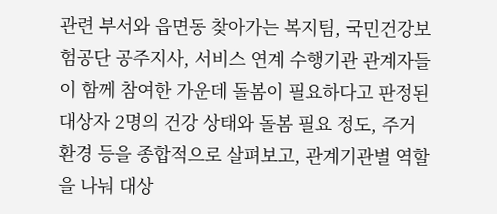관련 부서와 읍면동 찾아가는 복지팀, 국민건강보험공단 공주지사, 서비스 연계 수행기관 관계자들이 함께 참여한 가운데 돌봄이 필요하다고 판정된 대상자 2명의 건강 상태와 돌봄 필요 정도, 주거 환경 등을 종합적으로 살펴보고, 관계기관별 역할을 나눠 대상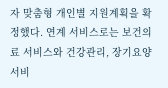자 맞춤형 개인별 지원계획을 확정했다. 연계 서비스로는 보건의료 서비스와 건강관리, 장기요양 서비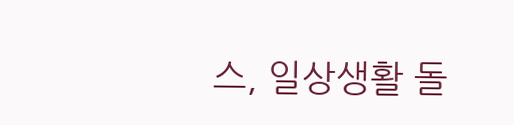스, 일상생활 돌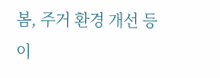봄, 주거 환경 개선 등이